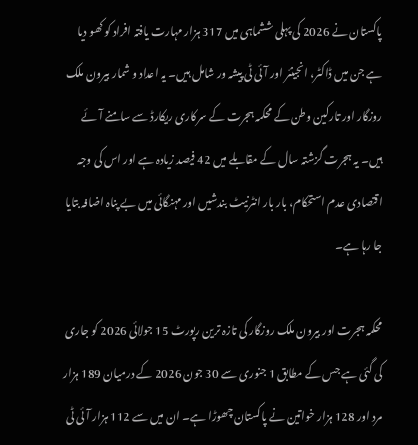پاکستان نے 2026 کی پہلی ششماہی میں 317 ہزار مہارت یافتہ افراد کو کھو دیا ہے جن میں ڈاکٹر، انجینئر اور آئی ٹی پیشہ ور شامل ہیں۔ یہ اعداد و شمار بیرون ملک روزگار اور تارکین وطن کے محکمہ ہجرت کے سرکاری ریکارڈ سے سامنے آئے ہیں۔ یہ ہجرت گزشتہ سال کے مقابلے میں 42 فیصد زیادہ ہے اور اس کی وجہ اقتصادی عدم استحکام، بار بار انٹرنیٹ بندشیں اور مہنگائی میں بے پناہ اضافہ بتایا جا رہا ہے۔

محکمہ ہجرت اور بیرون ملک روزگار کی تازہ ترین رپورٹ 15 جولائی 2026 کو جاری کی گئی ہے جس کے مطابق 1 جنوری سے 30 جون 2026 کے درمیان 189 ہزار مرد اور 128 ہزار خواتین نے پاکستان چھوڑا ہے۔ ان میں سے 112 ہزار آئی ٹی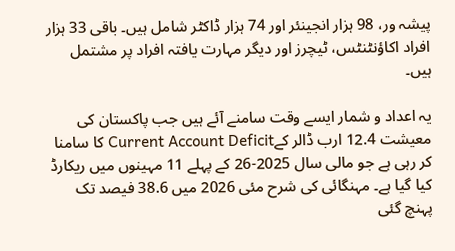پیشہ ور، 98 ہزار انجینئر اور 74 ہزار ڈاکٹر شامل ہیں۔ باقی 33 ہزار افراد اکاؤنٹنٹس، ٹیچرز اور دیگر مہارت یافتہ افراد پر مشتمل ہیں۔

یہ اعداد و شمار ایسے وقت سامنے آئے ہیں جب پاکستان کی معیشت 12.4 ارب ڈالر کےCurrent Account Deficit کا سامنا کر رہی ہے جو مالی سال 2025-26 کے پہلے 11 مہینوں میں ریکارڈ کیا گیا ہے۔ مہنگائی کی شرح مئی 2026 میں 38.6 فیصد تک پہنچ گئی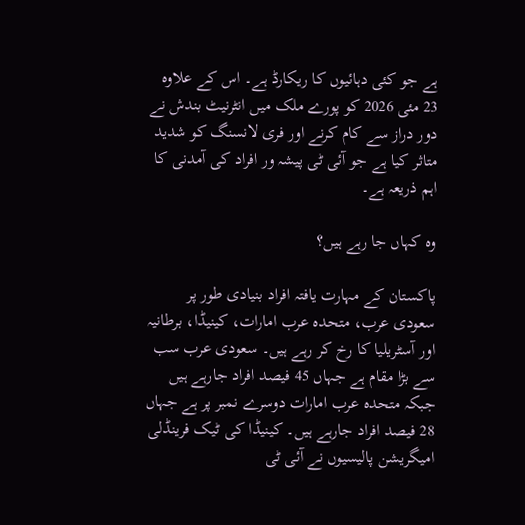ہے جو کئی دہائیوں کا ریکارڈ ہے۔ اس کے علاوہ 23 مئی 2026 کو پورے ملک میں انٹرنیٹ بندش نے دور دراز سے کام کرنے اور فری لانسنگ کو شدید متاثر کیا ہے جو آئی ٹی پیشہ ور افراد کی آمدنی کا اہم ذریعہ ہے۔

وہ کہاں جا رہے ہیں؟

پاکستان کے مہارت یافتہ افراد بنیادی طور پر سعودی عرب، متحدہ عرب امارات، کینیڈا، برطانیہ اور آسٹریلیا کا رخ کر رہے ہیں۔ سعودی عرب سب سے بڑا مقام ہے جہاں 45 فیصد افراد جارہے ہیں جبکہ متحدہ عرب امارات دوسرے نمبر پر ہے جہاں 28 فیصد افراد جارہے ہیں۔ کینیڈا کی ٹیک فرینڈلی امیگریشن پالیسیوں نے آئی ٹی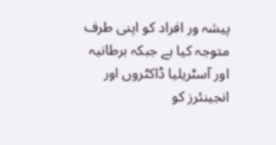پیشہ ور افراد کو اپنی طرف متوجہ کیا ہے جبکہ برطانیہ اور آسٹریلیا ڈاکٹروں اور انجینئرز کو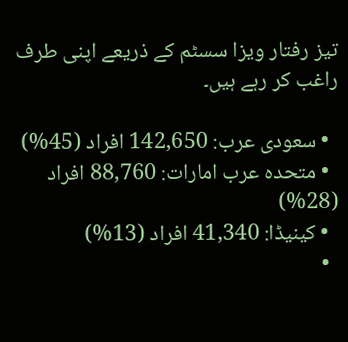تیز رفتار ویزا سسٹم کے ذریعے اپنی طرف راغب کر رہے ہیں۔

  • سعودی عرب: 142,650 افراد (45%)
  • متحدہ عرب امارات: 88,760 افراد (28%)
  • کینیڈا: 41,340 افراد (13%)
  •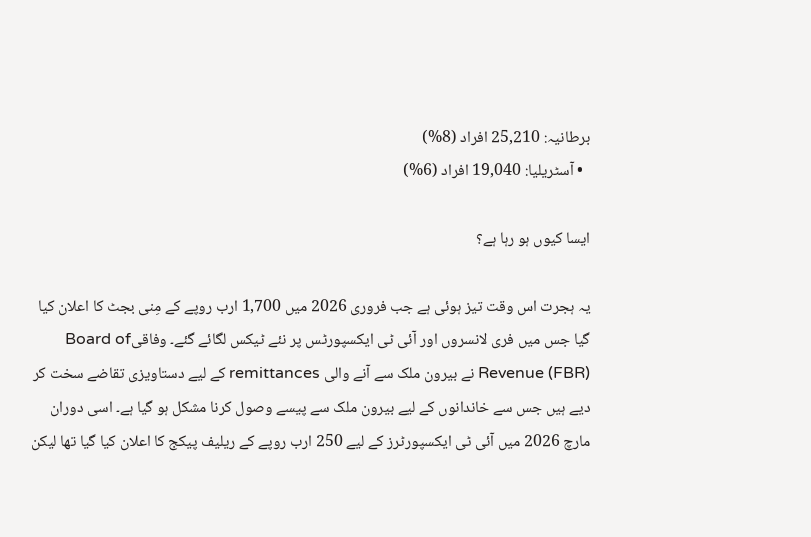برطانیہ: 25,210 افراد (8%)
  • آسٹریلیا: 19,040 افراد (6%)

ایسا کیوں ہو رہا ہے؟

یہ ہجرت اس وقت تیز ہوئی ہے جب فروری 2026 میں 1,700 ارب روپے کے مِنی بجٹ کا اعلان کیا گیا جس میں فری لانسروں اور آئی ٹی ایکسپورٹس پر نئے ٹیکس لگائے گئے۔ وفاقیBoard of Revenue (FBR) نے بیرون ملک سے آنے والی remittances کے لیے دستاویزی تقاضے سخت کر دیے ہیں جس سے خاندانوں کے لیے بیرون ملک سے پیسے وصول کرنا مشکل ہو گیا ہے۔ اسی دوران مارچ 2026 میں آئی ٹی ایکسپورٹرز کے لیے 250 ارب روپے کے ریلیف پیکج کا اعلان کیا گیا تھا لیکن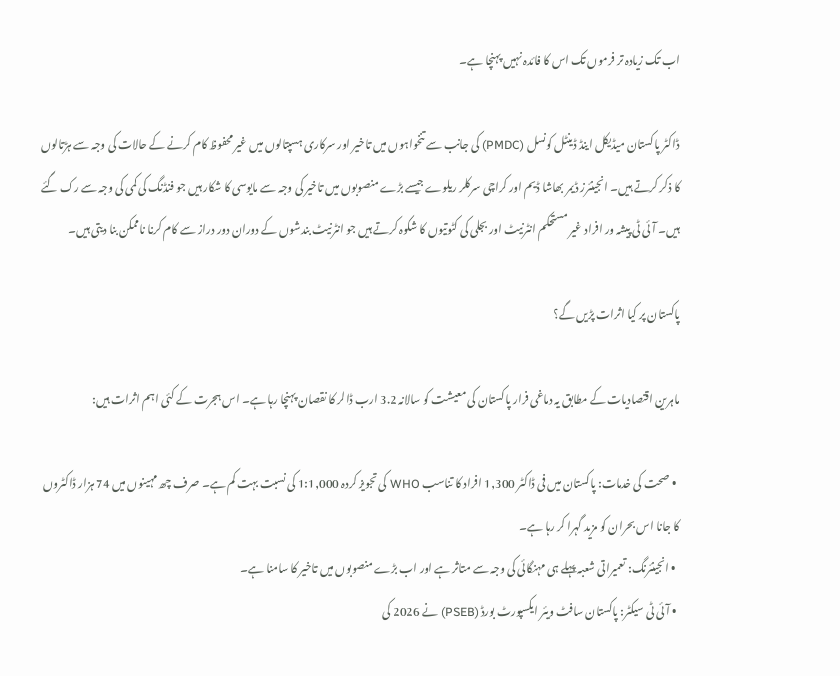اب تک زیادہ تر فرموں تک اس کا فائدہ نہیں پہنچا ہے۔

ڈاکٹر پاکستان میڈیکل اینڈ ڈینٹل کونسل (PMDC) کی جانب سے تنخواہوں میں تاخیر اور سرکاری ہسپتالوں میں غیر محفوظ کام کرنے کے حالات کی وجہ سے ہڑتالوں کا ذکر کرتے ہیں۔ انجینئرز ڈیمر بھاشا ڈیم اور کراچی سرکلر ریلوے جیسے بڑے منصوبوں میں تاخیر کی وجہ سے مایوسی کا شکار ہیں جو فنڈنگ کی کمی کی وجہ سے رک گئے ہیں۔ آئی ٹی پیشہ ور افراد غیر مستحکم انٹرنیٹ اور بجلی کی کٹوتیوں کا شکوہ کرتے ہیں جو انٹرنیٹ بندشوں کے دوران دور دراز سے کام کرنا ناممکن بنا دیتی ہیں۔

پاکستان پر کیا اثرات پڑیں گے؟

ماہرین اقتصادیات کے مطابق یہ دماغی فرار پاکستان کی معیشت کو سالانہ 3.2 ارب ڈالر کا نقصان پہنچا رہا ہے۔ اس ہجرت کے کئی اہم اثرات ہیں:

  • صحت کی خدمات: پاکستان میں فی ڈاکٹر 1,300 افراد کا تناسب WHO کی تجویز کردہ 1:1,000 کی نسبت بہت کم ہے۔ صرف چھ مہینوں میں 74 ہزار ڈاکٹروں کا جانا اس بحران کو مزید گہرا کر رہا ہے۔
  • انجینئرنگ: تعمیراتی شعبہ پہلے ہی مہنگائی کی وجہ سے متاثر ہے اور اب بڑے منصوبوں میں تاخیر کا سامنا ہے۔
  • آئی ٹی سیکٹر: پاکستان سافٹ ویئر ایکسپورٹ بورڈ (PSEB) نے 2026 کی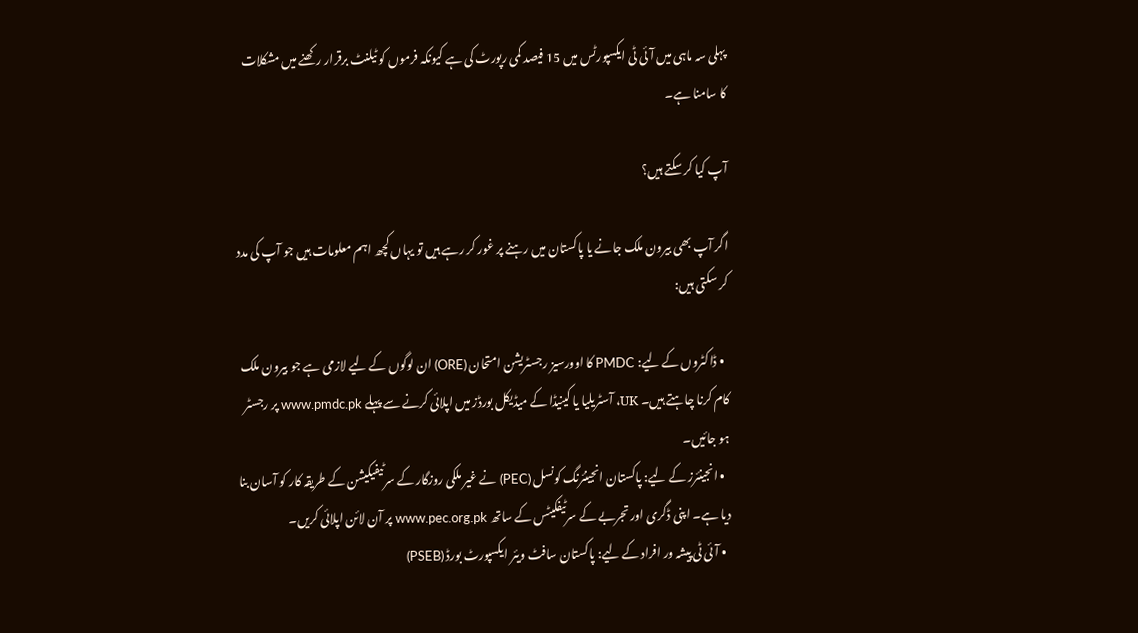پہلی سہ ماہی میں آئی ٹی ایکسپورٹس میں 15 فیصد کمی رپورٹ کی ہے کیونکہ فرموں کو ٹیلنٹ برقرار رکھنے میں مشکلات کا سامنا ہے۔

آپ کیا کر سکتے ہیں؟

اگر آپ بھی بیرون ملک جانے یا پاکستان میں رہنے پر غور کر رہے ہیں تو یہاں کچھ اہم معلومات ہیں جو آپ کی مدد کر سکتی ہیں:

  • ڈاکٹروں کے لیے: PMDC کا اوورسیز رجسٹریشن امتحان (ORE) ان لوگوں کے لیے لازمی ہے جو بیرون ملک کام کرنا چاہتے ہیں۔ UK، آسٹریلیا یا کینیڈا کے میڈیکل بورڈز میں اپلائی کرنے سے پہلے www.pmdc.pk پر رجسٹر ہو جائیں۔
  • انجینئرز کے لیے: پاکستان انجینئرنگ کونسل (PEC) نے غیر ملکی روزگار کے سرٹیفیکیشن کے طریقہ کار کو آسان بنا دیا ہے۔ اپنی ڈگری اور تجربے کے سرٹیفکیٹس کے ساتھ www.pec.org.pk پر آن لائن اپلائی کریں۔
  • آئی ٹی پیشہ ور افراد کے لیے: پاکستان سافٹ ویئر ایکسپورٹ بورڈ (PSEB)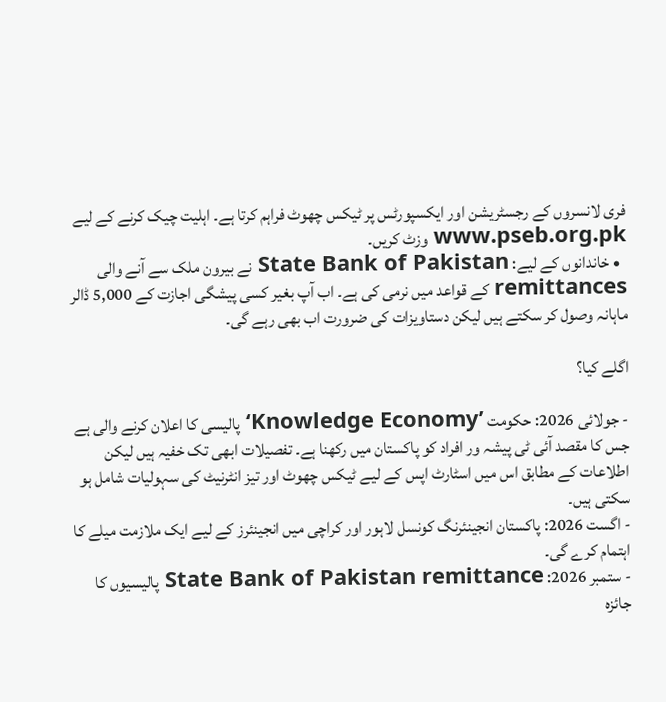فری لانسروں کے رجسٹریشن اور ایکسپورٹس پر ٹیکس چھوٹ فراہم کرتا ہے۔ اہلیت چیک کرنے کے لیے www.pseb.org.pk وزٹ کریں۔
  • خاندانوں کے لیے: State Bank of Pakistan نے بیرون ملک سے آنے والی remittances کے قواعد میں نرمی کی ہے۔ اب آپ بغیر کسی پیشگی اجازت کے 5,000 ڈالر ماہانہ وصول کر سکتے ہیں لیکن دستاویزات کی ضرورت اب بھی رہے گی۔

اگلے کیا؟

- جولائی 2026: حکومت ’Knowledge Economy‘ پالیسی کا اعلان کرنے والی ہے جس کا مقصد آئی ٹی پیشہ ور افراد کو پاکستان میں رکھنا ہے۔ تفصیلات ابھی تک خفیہ ہیں لیکن اطلاعات کے مطابق اس میں اسٹارٹ اپس کے لیے ٹیکس چھوٹ اور تیز انٹرنیٹ کی سہولیات شامل ہو سکتی ہیں۔
- اگست 2026: پاکستان انجینئرنگ کونسل لاہور اور کراچی میں انجینئرز کے لیے ایک ملازمت میلے کا اہتمام کرے گی۔
- ستمبر 2026: State Bank of Pakistan remittance پالیسیوں کا جائزہ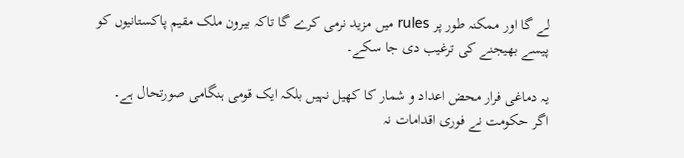لے گا اور ممکنہ طور پر rules میں مزید نرمی کرے گا تاکہ بیرون ملک مقیم پاکستانیوں کو پیسے بھیجنے کی ترغیب دی جا سکے۔

یہ دماغی فرار محض اعداد و شمار کا کھیل نہیں بلکہ ایک قومی ہنگامی صورتحال ہے۔ اگر حکومت نے فوری اقدامات نہ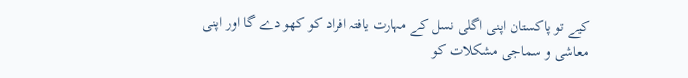کیے تو پاکستان اپنی اگلی نسل کے مہارت یافتہ افراد کو کھو دے گا اور اپنی معاشی و سماجی مشکلات کو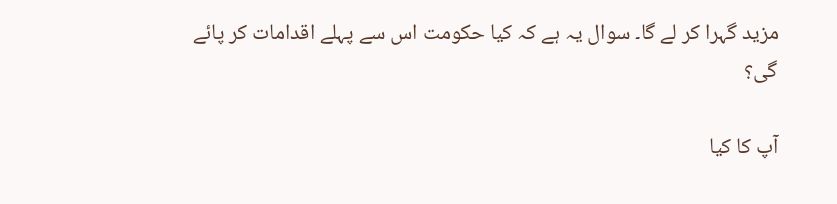مزید گہرا کر لے گا۔ سوال یہ ہے کہ کیا حکومت اس سے پہلے اقدامات کر پائے گی؟

آپ کا کیا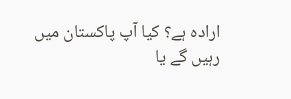ارادہ ہے؟ کیا آپ پاکستان میں رہیں گے یا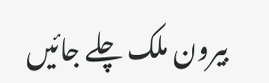بیرون ملک چلے جائیں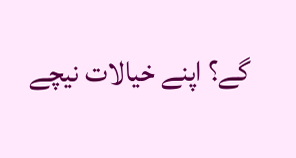گے؟ اپنے خیالات نیچے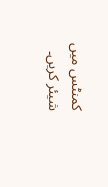کمنٹس میں شیئر کریں۔